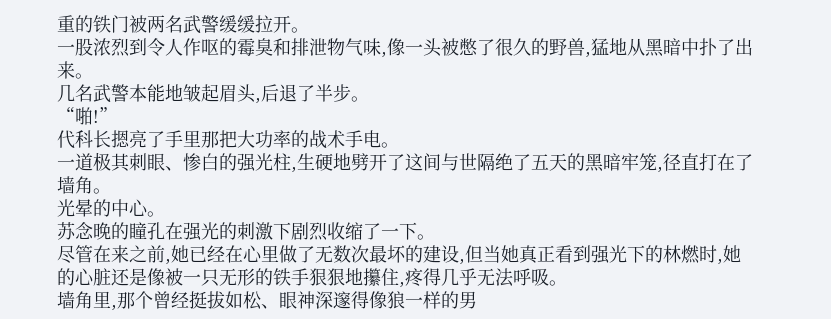重的铁门被两名武警缓缓拉开。
一股浓烈到令人作呕的霉臭和排泄物气味,像一头被憋了很久的野兽,猛地从黑暗中扑了出来。
几名武警本能地皱起眉头,后退了半步。
“啪!”
代科长摁亮了手里那把大功率的战术手电。
一道极其刺眼、惨白的强光柱,生硬地劈开了这间与世隔绝了五天的黑暗牢笼,径直打在了墙角。
光晕的中心。
苏念晚的瞳孔在强光的刺激下剧烈收缩了一下。
尽管在来之前,她已经在心里做了无数次最坏的建设,但当她真正看到强光下的林燃时,她的心脏还是像被一只无形的铁手狠狠地攥住,疼得几乎无法呼吸。
墙角里,那个曾经挺拔如松、眼神深邃得像狼一样的男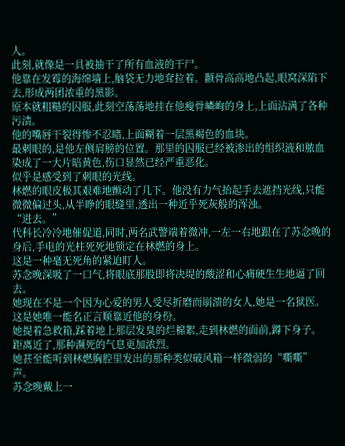人。
此刻,就像是一具被抽干了所有血液的干尸。
他靠在发霉的海绵墙上,脑袋无力地耷拉着。颧骨高高地凸起,眼窝深陷下去,形成两团浓重的黑影。
原本就粗糙的囚服,此刻空荡荡地挂在他瘦骨嶙峋的身上,上面沾满了各种污渍。
他的嘴唇干裂得惨不忍睹,上面糊着一层黑褐色的血块。
最刺眼的,是他左侧肩膀的位置。那里的囚服已经被渗出的组织液和脓血染成了一大片暗黄色,伤口显然已经严重恶化。
似乎是感受到了刺眼的光线。
林燃的眼皮极其艰难地颤动了几下。他没有力气抬起手去遮挡光线,只能微微偏过头,从半睁的眼缝里,透出一种近乎死灰般的浑浊。
“进去。”
代科长冷冷地催促道,同时,两名武警端着微冲,一左一右地跟在了苏念晚的身后,手电的光柱死死地锁定在林燃的身上。
这是一种毫无死角的紧迫盯人。
苏念晚深吸了一口气,将眼底那股即将决堤的酸涩和心痛硬生生地逼了回去。
她现在不是一个因为心爱的男人受尽折磨而崩溃的女人,她是一名狱医。
这是她唯一能名正言顺靠近他的身份。
她提着急救箱,踩着地上那层发臭的烂棉絮,走到林燃的面前,蹲下身子。
距离近了,那种濒死的气息更加浓烈。
她甚至能听到林燃胸腔里发出的那种类似破风箱一样微弱的“嘶嘶”声。
苏念晚戴上一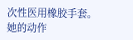次性医用橡胶手套。
她的动作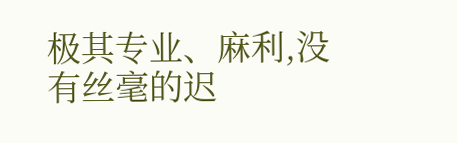极其专业、麻利,没有丝毫的迟